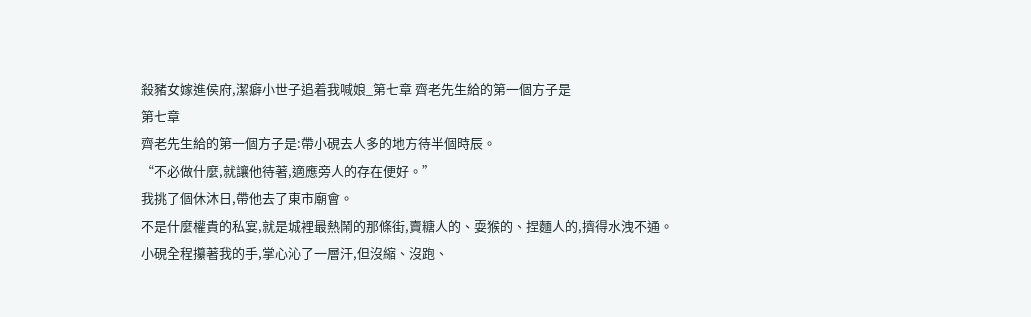殺豬女嫁進侯府,潔癖小世子追着我喊娘_第七章 齊老先生給的第一個方子是
第七章
齊老先生給的第一個方子是:帶小硯去人多的地方待半個時辰。
“不必做什麼,就讓他待著,適應旁人的存在便好。”
我挑了個休沐日,帶他去了東市廟會。
不是什麼權貴的私宴,就是城裡最熱鬧的那條街,賣糖人的、耍猴的、捏麵人的,擠得水洩不通。
小硯全程攥著我的手,掌心沁了一層汗,但沒縮、沒跑、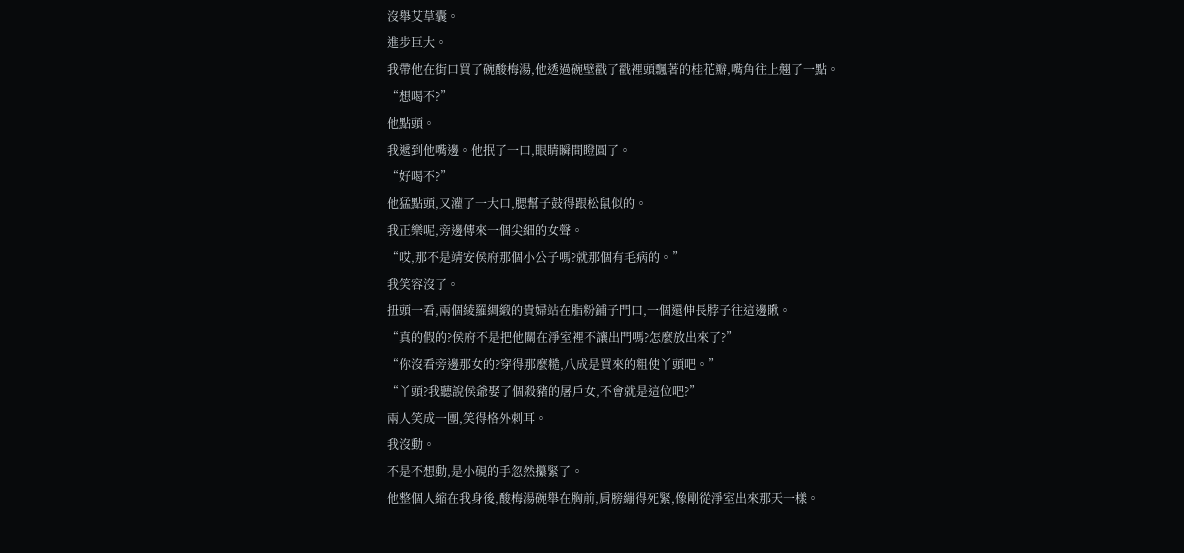沒舉艾草囊。
進步巨大。
我帶他在街口買了碗酸梅湯,他透過碗壁戳了戳裡頭飄著的桂花瓣,嘴角往上翹了一點。
“想喝不?”
他點頭。
我遞到他嘴邊。他抿了一口,眼睛瞬間瞪圓了。
“好喝不?”
他猛點頭,又灌了一大口,腮幫子鼓得跟松鼠似的。
我正樂呢,旁邊傳來一個尖細的女聲。
“哎,那不是靖安侯府那個小公子嗎?就那個有毛病的。”
我笑容沒了。
扭頭一看,兩個綾羅綢緞的貴婦站在脂粉鋪子門口,一個還伸長脖子往這邊瞅。
“真的假的?侯府不是把他關在淨室裡不讓出門嗎?怎麼放出來了?”
“你沒看旁邊那女的?穿得那麼糙,八成是買來的粗使丫頭吧。”
“丫頭?我聽說侯爺娶了個殺豬的屠戶女,不會就是這位吧?”
兩人笑成一團,笑得格外刺耳。
我沒動。
不是不想動,是小硯的手忽然攥緊了。
他整個人縮在我身後,酸梅湯碗舉在胸前,肩膀繃得死緊,像剛從淨室出來那天一樣。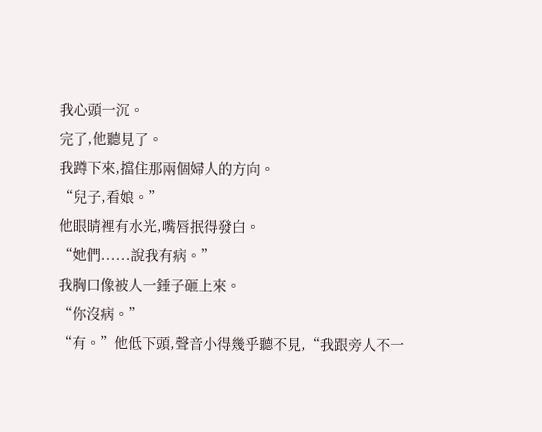我心頭一沉。
完了,他聽見了。
我蹲下來,擋住那兩個婦人的方向。
“兒子,看娘。”
他眼睛裡有水光,嘴唇抿得發白。
“她們......說我有病。”
我胸口像被人一錘子砸上來。
“你沒病。”
“有。”他低下頭,聲音小得幾乎聽不見,“我跟旁人不一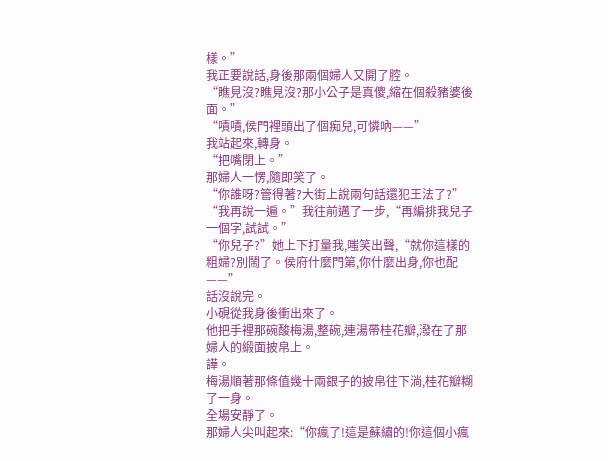樣。”
我正要說話,身後那兩個婦人又開了腔。
“瞧見沒?瞧見沒?那小公子是真傻,縮在個殺豬婆後面。”
“嘖嘖,侯門裡頭出了個痴兒,可憐吶——”
我站起來,轉身。
“把嘴閉上。”
那婦人一愣,隨即笑了。
“你誰呀?管得著?大街上說兩句話還犯王法了?”
“我再說一遍。”我往前邁了一步,“再編排我兒子一個字,試試。”
“你兒子?”她上下打量我,嗤笑出聲,“就你這樣的粗婦?別鬧了。侯府什麼門第,你什麼出身,你也配——”
話沒說完。
小硯從我身後衝出來了。
他把手裡那碗酸梅湯,整碗,連湯帶桂花瓣,潑在了那婦人的緞面披帛上。
譁。
梅湯順著那條值幾十兩銀子的披帛往下淌,桂花瓣糊了一身。
全場安靜了。
那婦人尖叫起來:“你瘋了!這是蘇繡的!你這個小瘋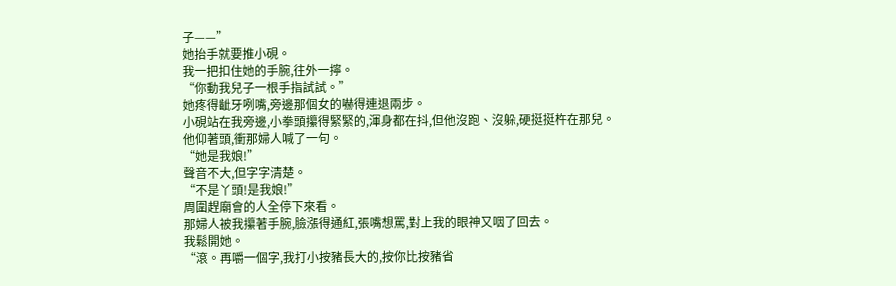子——”
她抬手就要推小硯。
我一把扣住她的手腕,往外一擰。
“你動我兒子一根手指試試。”
她疼得齜牙咧嘴,旁邊那個女的嚇得連退兩步。
小硯站在我旁邊,小拳頭攥得緊緊的,渾身都在抖,但他沒跑、沒躲,硬挺挺杵在那兒。
他仰著頭,衝那婦人喊了一句。
“她是我娘!”
聲音不大,但字字清楚。
“不是丫頭!是我娘!”
周圍趕廟會的人全停下來看。
那婦人被我攥著手腕,臉漲得通紅,張嘴想罵,對上我的眼神又咽了回去。
我鬆開她。
“滾。再嚼一個字,我打小按豬長大的,按你比按豬省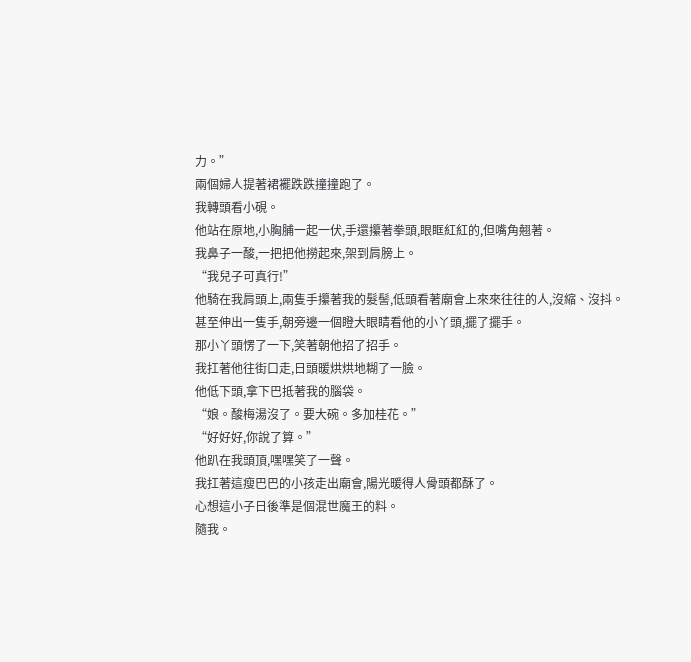力。”
兩個婦人提著裙襬跌跌撞撞跑了。
我轉頭看小硯。
他站在原地,小胸脯一起一伏,手還攥著拳頭,眼眶紅紅的,但嘴角翹著。
我鼻子一酸,一把把他撈起來,架到肩膀上。
“我兒子可真行!”
他騎在我肩頭上,兩隻手攥著我的髮髻,低頭看著廟會上來來往往的人,沒縮、沒抖。
甚至伸出一隻手,朝旁邊一個瞪大眼睛看他的小丫頭,擺了擺手。
那小丫頭愣了一下,笑著朝他招了招手。
我扛著他往街口走,日頭暖烘烘地糊了一臉。
他低下頭,拿下巴抵著我的腦袋。
“娘。酸梅湯沒了。要大碗。多加桂花。”
“好好好,你說了算。”
他趴在我頭頂,嘿嘿笑了一聲。
我扛著這瘦巴巴的小孩走出廟會,陽光暖得人骨頭都酥了。
心想這小子日後準是個混世魔王的料。
隨我。